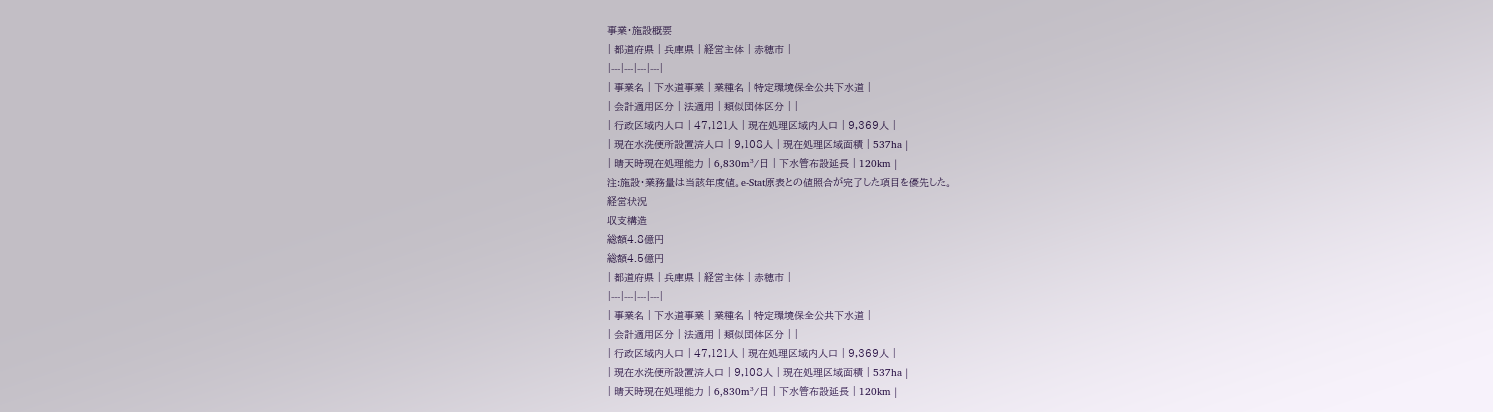事業・施設概要
| 都道府県 | 兵庫県 | 経営主体 | 赤穂市 |
|---|---|---|---|
| 事業名 | 下水道事業 | 業種名 | 特定環境保全公共下水道 |
| 会計適用区分 | 法適用 | 類似団体区分 | |
| 行政区域内人口 | 47,121人 | 現在処理区域内人口 | 9,369人 |
| 現在水洗便所設置済人口 | 9,108人 | 現在処理区域面積 | 537ha |
| 晴天時現在処理能力 | 6,830m³/日 | 下水管布設延長 | 120km |
注:施設・業務量は当該年度値。e-Stat原表との値照合が完了した項目を優先した。
経営状況
収支構造
総額4.8億円
総額4.5億円
| 都道府県 | 兵庫県 | 経営主体 | 赤穂市 |
|---|---|---|---|
| 事業名 | 下水道事業 | 業種名 | 特定環境保全公共下水道 |
| 会計適用区分 | 法適用 | 類似団体区分 | |
| 行政区域内人口 | 47,121人 | 現在処理区域内人口 | 9,369人 |
| 現在水洗便所設置済人口 | 9,108人 | 現在処理区域面積 | 537ha |
| 晴天時現在処理能力 | 6,830m³/日 | 下水管布設延長 | 120km |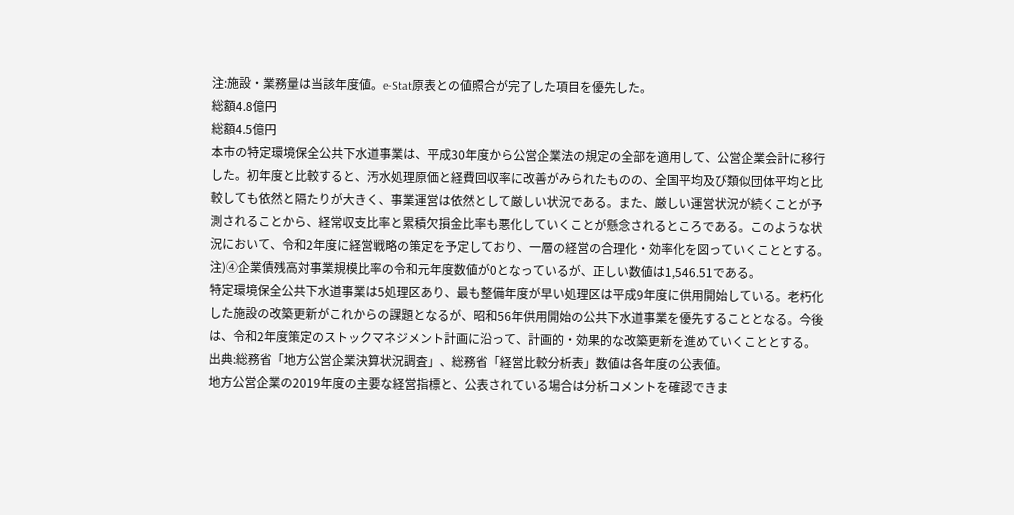注:施設・業務量は当該年度値。e-Stat原表との値照合が完了した項目を優先した。
総額4.8億円
総額4.5億円
本市の特定環境保全公共下水道事業は、平成30年度から公営企業法の規定の全部を適用して、公営企業会計に移行した。初年度と比較すると、汚水処理原価と経費回収率に改善がみられたものの、全国平均及び類似団体平均と比較しても依然と隔たりが大きく、事業運営は依然として厳しい状況である。また、厳しい運営状況が続くことが予測されることから、経常収支比率と累積欠損金比率も悪化していくことが懸念されるところである。このような状況において、令和2年度に経営戦略の策定を予定しており、一層の経営の合理化・効率化を図っていくこととする。注)④企業債残高対事業規模比率の令和元年度数値が0となっているが、正しい数値は1,546.51である。
特定環境保全公共下水道事業は5処理区あり、最も整備年度が早い処理区は平成9年度に供用開始している。老朽化した施設の改築更新がこれからの課題となるが、昭和56年供用開始の公共下水道事業を優先することとなる。今後は、令和2年度策定のストックマネジメント計画に沿って、計画的・効果的な改築更新を進めていくこととする。
出典:総務省「地方公営企業決算状況調査」、総務省「経営比較分析表」数値は各年度の公表値。
地方公営企業の2019年度の主要な経営指標と、公表されている場合は分析コメントを確認できま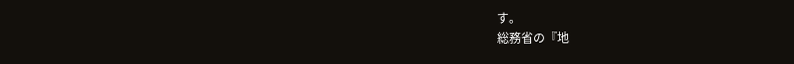す。
総務省の『地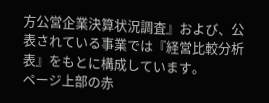方公営企業決算状況調査』および、公表されている事業では『経営比較分析表』をもとに構成しています。
ページ上部の赤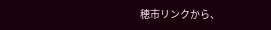穂市リンクから、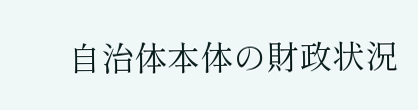自治体本体の財政状況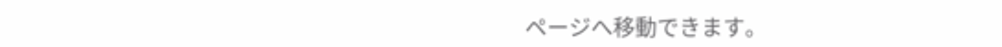ページへ移動できます。